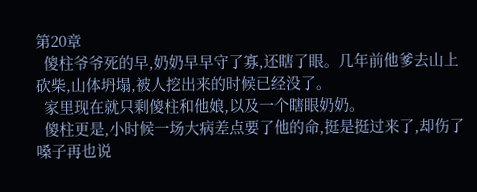第20章
  傻柱爷爷死的早,奶奶早早守了寡,还瞎了眼。几年前他爹去山上砍柴,山体坍塌,被人挖出来的时候已经没了。
  家里现在就只剩傻柱和他娘,以及一个瞎眼奶奶。
  傻柱更是,小时候一场大病差点要了他的命,挺是挺过来了,却伤了嗓子再也说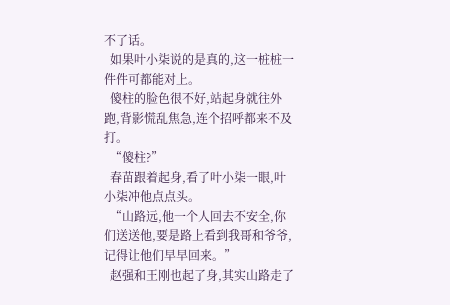不了话。
  如果叶小柒说的是真的,这一桩桩一件件可都能对上。
  傻柱的脸色很不好,站起身就往外跑,背影慌乱焦急,连个招呼都来不及打。
  “傻柱?”
  春苗跟着起身,看了叶小柒一眼,叶小柒冲他点点头。
  “山路远,他一个人回去不安全,你们送送他,要是路上看到我哥和爷爷,记得让他们早早回来。”
  赵强和王刚也起了身,其实山路走了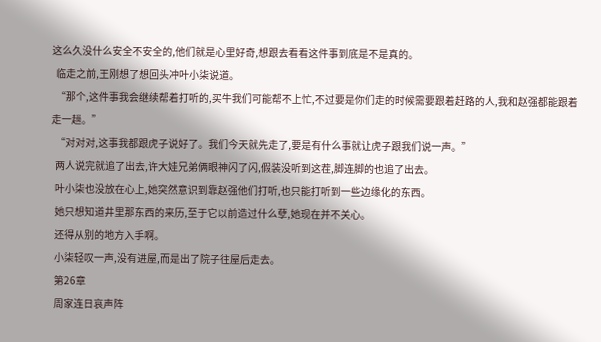这么久没什么安全不安全的,他们就是心里好奇,想跟去看看这件事到底是不是真的。
  临走之前,王刚想了想回头冲叶小柒说道。
  “那个,这件事我会继续帮着打听的,买牛我们可能帮不上忙,不过要是你们走的时候需要跟着赶路的人,我和赵强都能跟着走一趟。”
  “对对对,这事我都跟虎子说好了。我们今天就先走了,要是有什么事就让虎子跟我们说一声。”
  两人说完就追了出去,许大娃兄弟俩眼神闪了闪,假装没听到这茬,脚连脚的也追了出去。
  叶小柒也没放在心上,她突然意识到靠赵强他们打听,也只能打听到一些边缘化的东西。
  她只想知道井里那东西的来历,至于它以前造过什么孽,她现在并不关心。
  还得从别的地方入手啊。
  小柒轻叹一声,没有进屋,而是出了院子往屋后走去。
  第26章
  周家连日哀声阵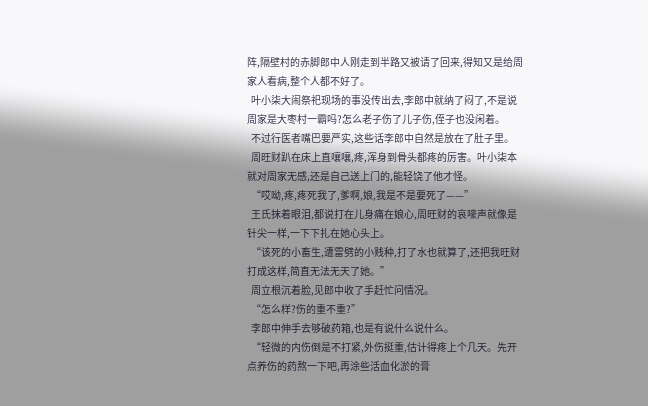阵,隔壁村的赤脚郎中人刚走到半路又被请了回来,得知又是给周家人看病,整个人都不好了。
  叶小柒大闹祭祀现场的事没传出去,李郎中就纳了闷了,不是说周家是大枣村一霸吗?怎么老子伤了儿子伤,侄子也没闲着。
  不过行医者嘴巴要严实,这些话李郎中自然是放在了肚子里。
  周旺财趴在床上直嚷嚷,疼,浑身到骨头都疼的厉害。叶小柒本就对周家无感,还是自己送上门的,能轻饶了他才怪。
  “哎呦,疼,疼死我了,爹啊,娘,我是不是要死了——”
  王氏抹着眼泪,都说打在儿身痛在娘心,周旺财的哀嚎声就像是针尖一样,一下下扎在她心头上。
  “该死的小畜生,遭雷劈的小贱种,打了水也就算了,还把我旺财打成这样,简直无法无天了她。”
  周立根沉着脸,见郎中收了手赶忙问情况。
  “怎么样?伤的重不重?”
  李郎中伸手去够破药箱,也是有说什么说什么。
  “轻微的内伤倒是不打紧,外伤挺重,估计得疼上个几天。先开点养伤的药熬一下吧,再涂些活血化淤的膏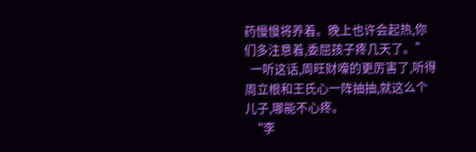药慢慢将养着。晚上也许会起热,你们多注意着,委屈孩子疼几天了。”
  一听这话,周旺财嚎的更厉害了,听得周立根和王氏心一阵抽抽,就这么个儿子,哪能不心疼。
  “李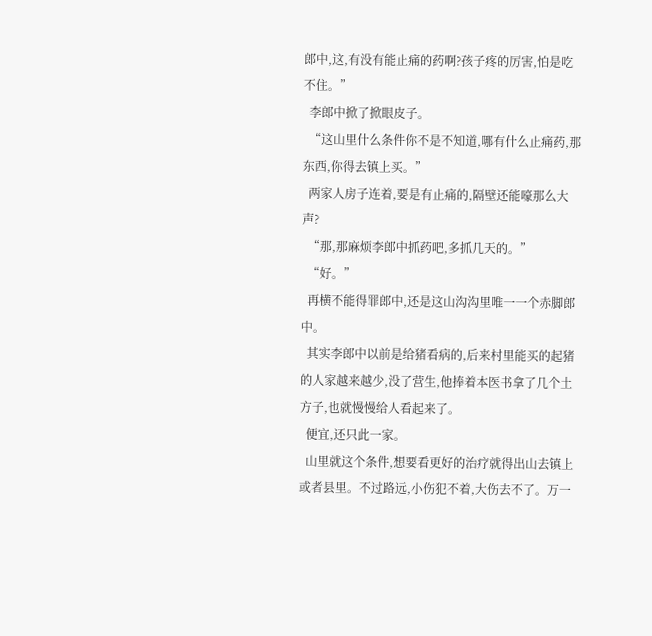郎中,这,有没有能止痛的药啊?孩子疼的厉害,怕是吃不住。”
  李郎中掀了掀眼皮子。
  “这山里什么条件你不是不知道,哪有什么止痛药,那东西,你得去镇上买。”
  两家人房子连着,要是有止痛的,隔壁还能嚎那么大声?
  “那,那麻烦李郎中抓药吧,多抓几天的。”
  “好。”
  再横不能得罪郎中,还是这山沟沟里唯一一个赤脚郎中。
  其实李郎中以前是给猪看病的,后来村里能买的起猪的人家越来越少,没了营生,他捧着本医书拿了几个土方子,也就慢慢给人看起来了。
  便宜,还只此一家。
  山里就这个条件,想要看更好的治疗就得出山去镇上或者县里。不过路远,小伤犯不着,大伤去不了。万一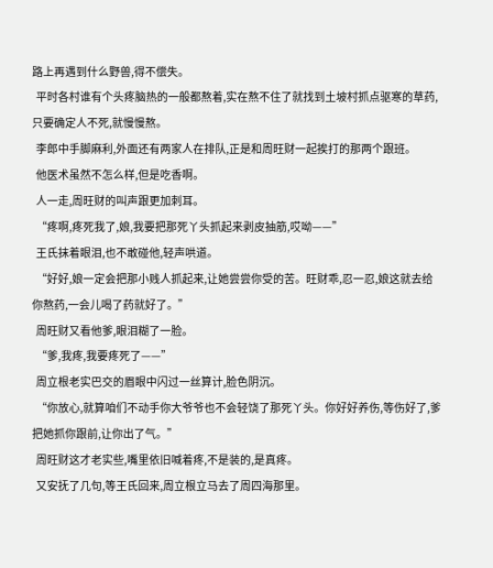路上再遇到什么野兽,得不偿失。
  平时各村谁有个头疼脑热的一般都熬着,实在熬不住了就找到土坡村抓点驱寒的草药,只要确定人不死,就慢慢熬。
  李郎中手脚麻利,外面还有两家人在排队,正是和周旺财一起挨打的那两个跟班。
  他医术虽然不怎么样,但是吃香啊。
  人一走,周旺财的叫声跟更加刺耳。
  “疼啊,疼死我了,娘,我要把那死丫头抓起来剥皮抽筋,哎呦——”
  王氏抹着眼泪,也不敢碰他,轻声哄道。
  “好好,娘一定会把那小贱人抓起来,让她尝尝你受的苦。旺财乖,忍一忍,娘这就去给你熬药,一会儿喝了药就好了。”
  周旺财又看他爹,眼泪糊了一脸。
  “爹,我疼,我要疼死了——”
  周立根老实巴交的眉眼中闪过一丝算计,脸色阴沉。
  “你放心,就算咱们不动手你大爷爷也不会轻饶了那死丫头。你好好养伤,等伤好了,爹把她抓你跟前,让你出了气。”
  周旺财这才老实些,嘴里依旧喊着疼,不是装的,是真疼。
  又安抚了几句,等王氏回来,周立根立马去了周四海那里。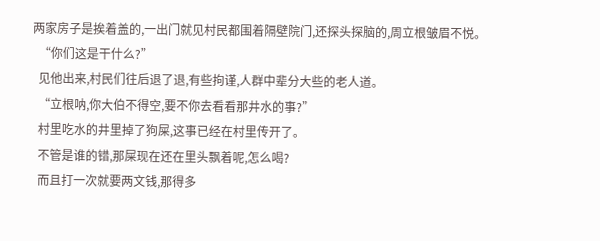两家房子是挨着盖的,一出门就见村民都围着隔壁院门,还探头探脑的,周立根皱眉不悦。
  “你们这是干什么?”
  见他出来,村民们往后退了退,有些拘谨,人群中辈分大些的老人道。
  “立根呐,你大伯不得空,要不你去看看那井水的事?”
  村里吃水的井里掉了狗屎,这事已经在村里传开了。
  不管是谁的错,那屎现在还在里头飘着呢,怎么喝?
  而且打一次就要两文钱,那得多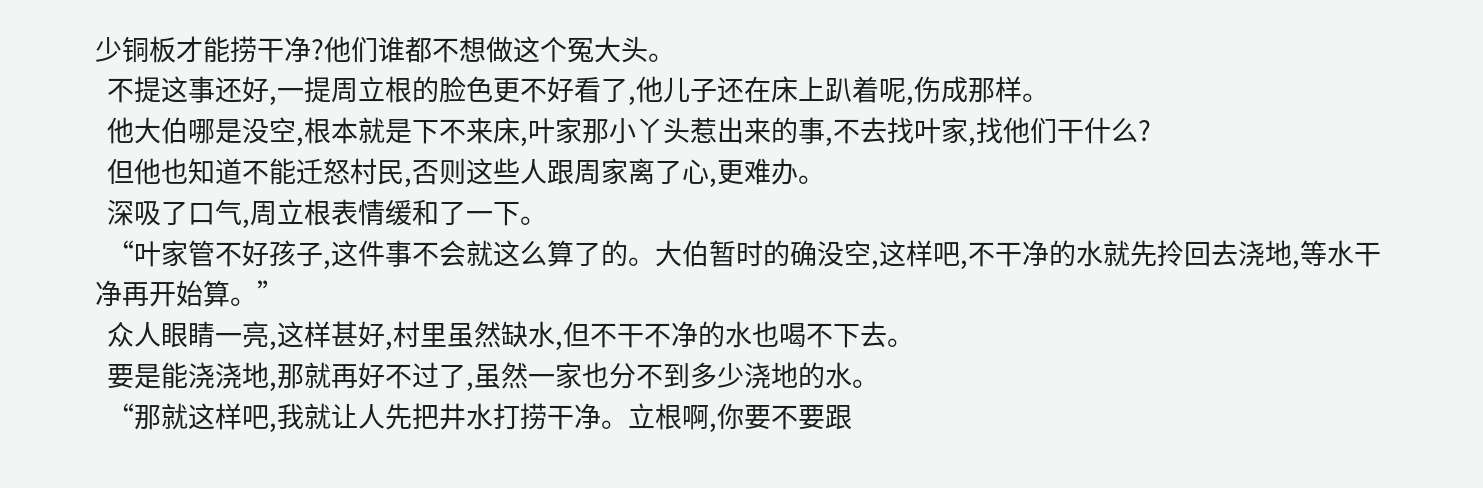少铜板才能捞干净?他们谁都不想做这个冤大头。
  不提这事还好,一提周立根的脸色更不好看了,他儿子还在床上趴着呢,伤成那样。
  他大伯哪是没空,根本就是下不来床,叶家那小丫头惹出来的事,不去找叶家,找他们干什么?
  但他也知道不能迁怒村民,否则这些人跟周家离了心,更难办。
  深吸了口气,周立根表情缓和了一下。
  “叶家管不好孩子,这件事不会就这么算了的。大伯暂时的确没空,这样吧,不干净的水就先拎回去浇地,等水干净再开始算。”
  众人眼睛一亮,这样甚好,村里虽然缺水,但不干不净的水也喝不下去。
  要是能浇浇地,那就再好不过了,虽然一家也分不到多少浇地的水。
  “那就这样吧,我就让人先把井水打捞干净。立根啊,你要不要跟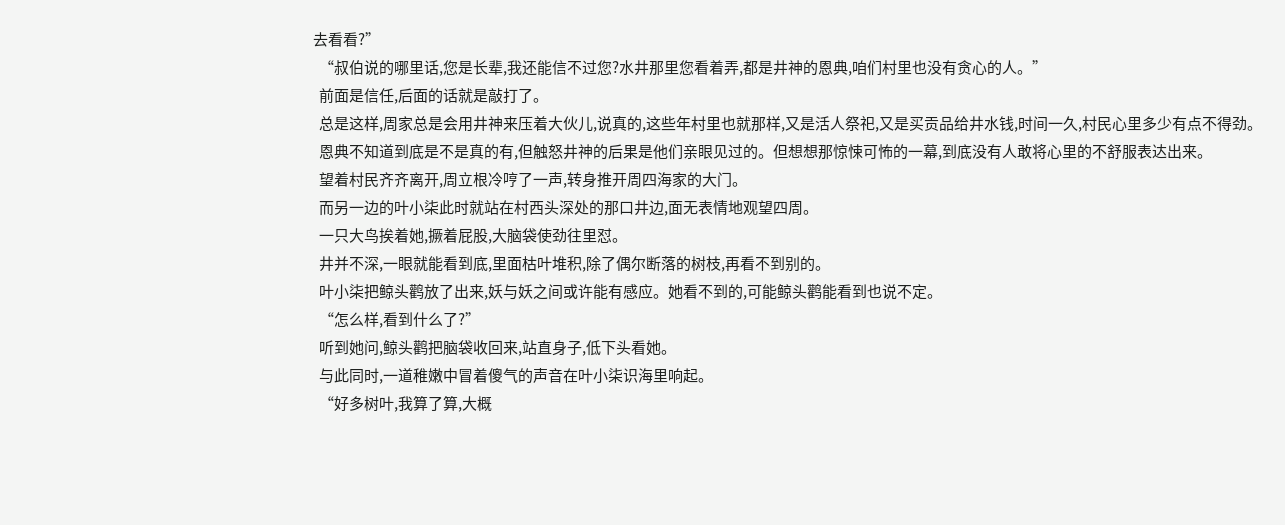去看看?”
  “叔伯说的哪里话,您是长辈,我还能信不过您?水井那里您看着弄,都是井神的恩典,咱们村里也没有贪心的人。”
  前面是信任,后面的话就是敲打了。
  总是这样,周家总是会用井神来压着大伙儿,说真的,这些年村里也就那样,又是活人祭祀,又是买贡品给井水钱,时间一久,村民心里多少有点不得劲。
  恩典不知道到底是不是真的有,但触怒井神的后果是他们亲眼见过的。但想想那惊悚可怖的一幕,到底没有人敢将心里的不舒服表达出来。
  望着村民齐齐离开,周立根冷哼了一声,转身推开周四海家的大门。
  而另一边的叶小柒此时就站在村西头深处的那口井边,面无表情地观望四周。
  一只大鸟挨着她,撅着屁股,大脑袋使劲往里怼。
  井并不深,一眼就能看到底,里面枯叶堆积,除了偶尔断落的树枝,再看不到别的。
  叶小柒把鲸头鹳放了出来,妖与妖之间或许能有感应。她看不到的,可能鲸头鹳能看到也说不定。
  “怎么样,看到什么了?”
  听到她问,鲸头鹳把脑袋收回来,站直身子,低下头看她。
  与此同时,一道稚嫩中冒着傻气的声音在叶小柒识海里响起。
  “好多树叶,我算了算,大概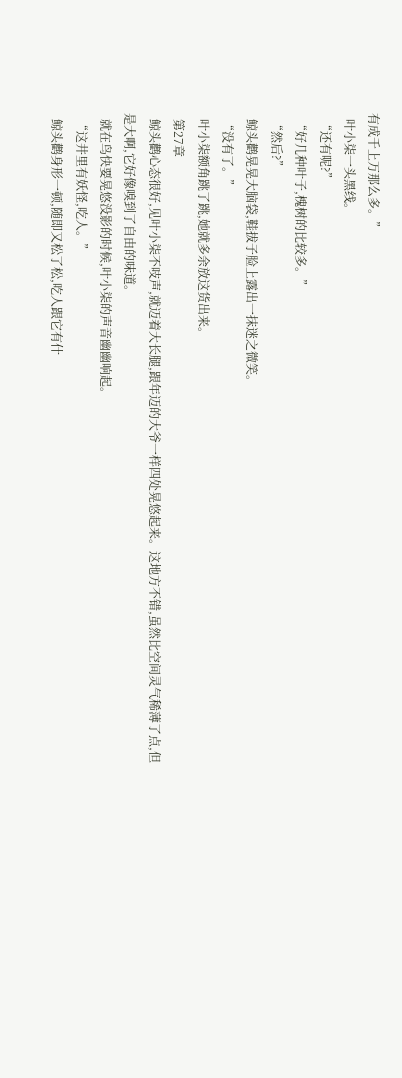有成千上万那么多。”
  叶小柒一头黑线。
  “还有呢?”
  “好几种叶子,槐树的比较多。”
  “然后?”
  鲸头鹳晃晃大脑袋,鞋拔子脸上露出一抹迷之微笑。
  “没有了。”
  叶小柒额角跳了跳,她就多余放这货出来。
  第27章
  鲸头鹳心态很好,见叶小柒不吱声,就迈着大长腿,跟年迈的大爷一样四处晃悠起来。这地方不错,虽然比空间灵气稀薄了点,但是大啊,它好像嗅到了自由的味道。
  就在鸟快要晃悠没影的时候,叶小柒的声音幽幽响起。
  “这井里有妖怪,吃人。”
  鲸头鹳身形一顿,随即又松了松,吃人跟它有什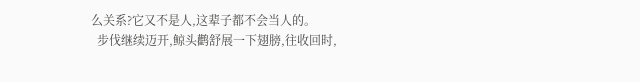么关系?它又不是人,这辈子都不会当人的。
  步伐继续迈开,鲸头鹳舒展一下翅膀,往收回时,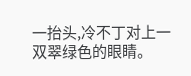一抬头,冷不丁对上一双翠绿色的眼睛。